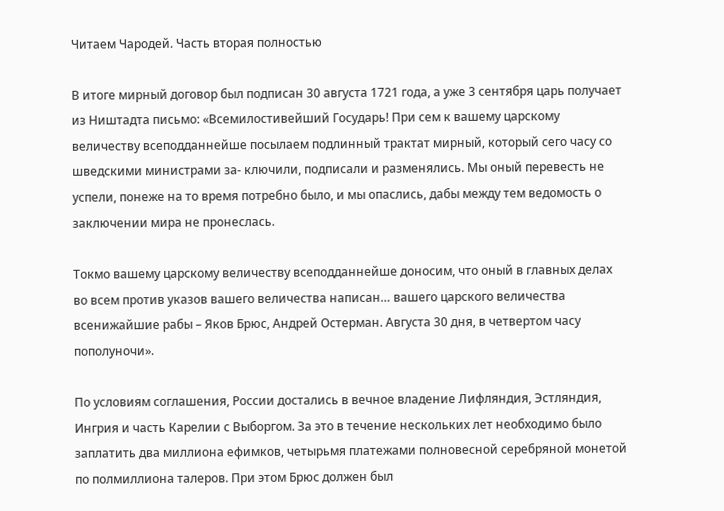Читаем Чародей. Часть вторая полностью

В итоге мирный договор был подписан 30 августа 1721 года, а уже 3 сентября царь получает из Ништадта письмо: «Всемилостивейший Государь! При сем к вашему царскому величеству всеподданнейше посылаем подлинный трактат мирный, который сего часу со шведскими министрами за- ключили, подписали и разменялись. Мы оный перевесть не успели, понеже на то время потребно было, и мы опаслись, дабы между тем ведомость о заключении мира не пронеслась.

Токмо вашему царскому величеству всеподданнейше доносим, что оный в главных делах во всем против указов вашего величества написан… вашего царского величества всенижайшие рабы – Яков Брюс, Андрей Остерман. Августа 30 дня, в четвертом часу пополуночи».

По условиям соглашения, России достались в вечное владение Лифляндия, Эстляндия, Ингрия и часть Карелии с Выборгом. За это в течение нескольких лет необходимо было заплатить два миллиона ефимков, четырьмя платежами полновесной серебряной монетой по полмиллиона талеров. При этом Брюс должен был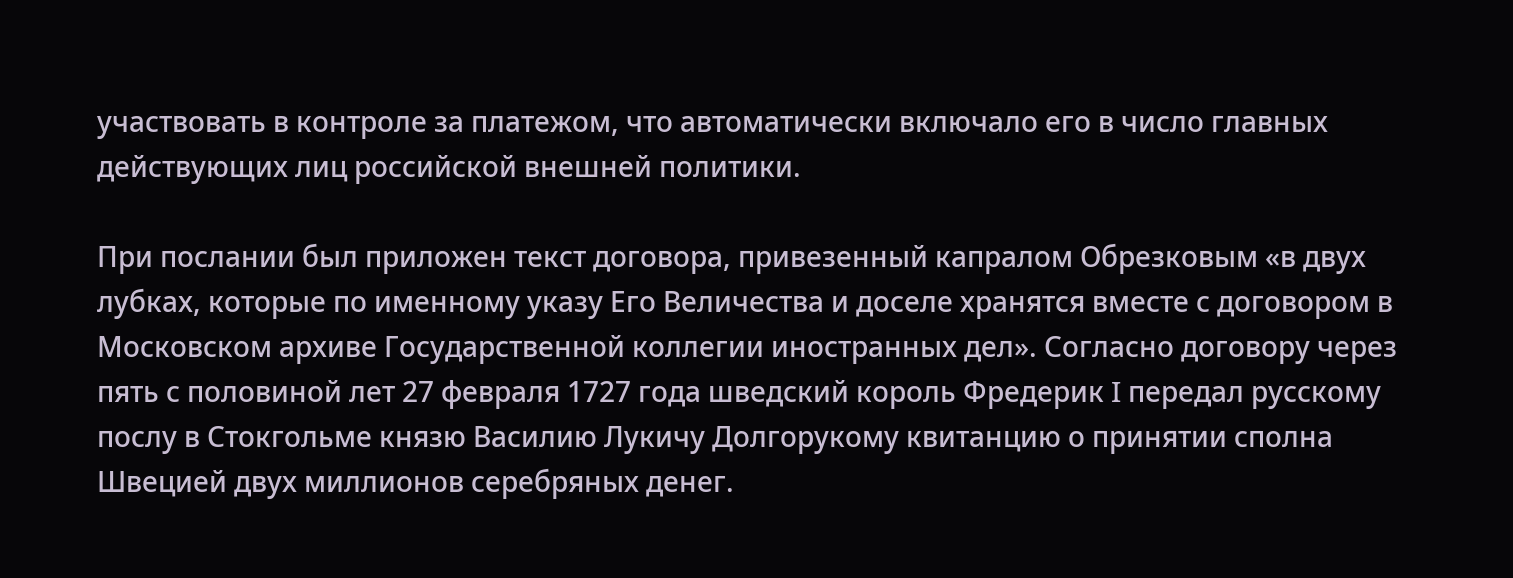участвовать в контроле за платежом, что автоматически включало его в число главных действующих лиц российской внешней политики.

При послании был приложен текст договора, привезенный капралом Обрезковым «в двух лубках, которые по именному указу Его Величества и доселе хранятся вместе с договором в Московском архиве Государственной коллегии иностранных дел». Согласно договору через пять с половиной лет 27 февраля 1727 года шведский король Фредерик I передал русскому послу в Стокгольме князю Василию Лукичу Долгорукому квитанцию о принятии сполна Швецией двух миллионов серебряных денег.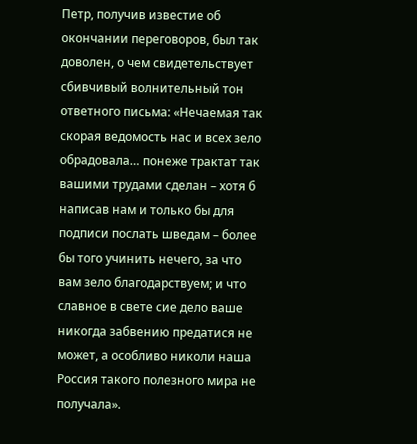Петр, получив известие об окончании переговоров, был так доволен, о чем свидетельствует сбивчивый волнительный тон ответного письма: «Нечаемая так скорая ведомость нас и всех зело обрадовала… понеже трактат так вашими трудами сделан – хотя б написав нам и только бы для подписи послать шведам – более бы того учинить нечего, за что вам зело благодарствуем; и что славное в свете сие дело ваше никогда забвению предатися не может, а особливо николи наша Россия такого полезного мира не получала».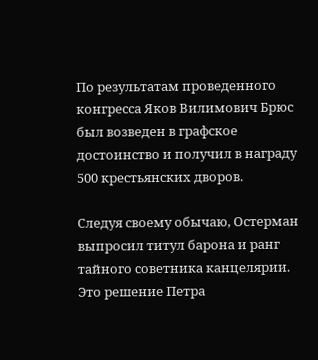По результатам проведенного конгресса Яков Вилимович Брюс был возведен в графское достоинство и получил в награду 500 крестьянских дворов.

Следуя своему обычаю, Остерман выпросил титул барона и ранг тайного советника канцелярии. Это решение Петра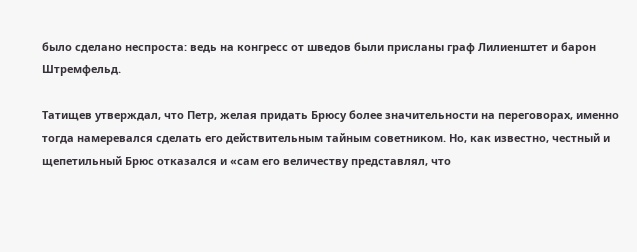было сделано неспроста: ведь на конгресс от шведов были присланы граф Лилиенштет и барон Штремфельд.

Татищев утверждал, что Петр, желая придать Брюсу более значительности на переговорах, именно тогда намеревался сделать его действительным тайным советником. Но, как известно, честный и щепетильный Брюс отказался и «сам его величеству представлял, что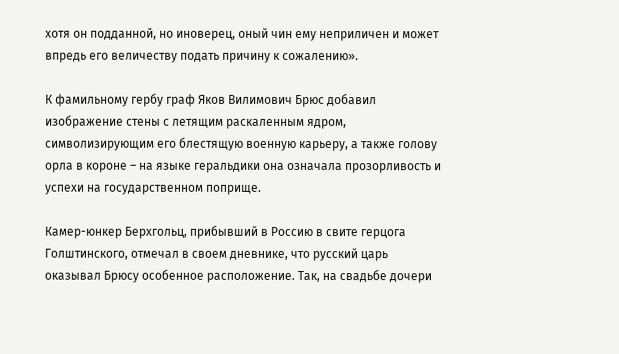хотя он подданной, но иноверец, оный чин ему неприличен и может впредь его величеству подать причину к сожалению».

К фамильному гербу граф Яков Вилимович Брюс добавил изображение стены с летящим раскаленным ядром, символизирующим его блестящую военную карьеру, а также голову орла в короне – на языке геральдики она означала прозорливость и успехи на государственном поприще.

Камер-юнкер Берхгольц, прибывший в Россию в свите герцога Голштинского, отмечал в своем дневнике, что русский царь оказывал Брюсу особенное расположение. Так, на свадьбе дочери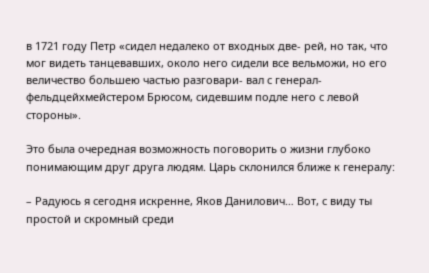в 1721 году Петр «сидел недалеко от входных две- рей, но так, что мог видеть танцевавших, около него сидели все вельможи, но его величество большею частью разговари- вал с генерал-фельдцейхмейстером Брюсом, сидевшим подле него с левой стороны».

Это была очередная возможность поговорить о жизни глубоко понимающим друг друга людям. Царь склонился ближе к генералу:

– Радуюсь я сегодня искренне, Яков Данилович… Вот, с виду ты простой и скромный среди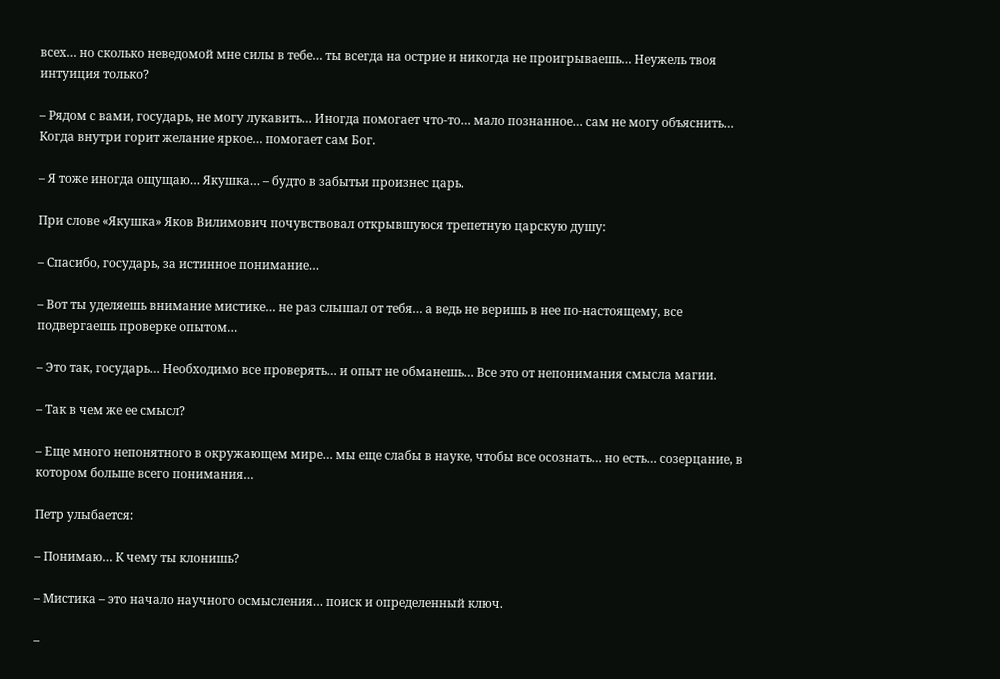всех… но сколько неведомой мне силы в тебе… ты всегда на острие и никогда не проигрываешь… Неужель твоя интуиция только?

– Рядом с вами, государь, не могу лукавить… Иногда помогает что-то… мало познанное… сам не могу объяснить… Когда внутри горит желание яркое… помогает сам Бог.

– Я тоже иногда ощущаю… Якушка… – будто в забытьи произнес царь.

При слове «Якушка» Яков Вилимович почувствовал открывшуюся трепетную царскую душу:

– Спасибо, государь, за истинное понимание…

– Вот ты уделяешь внимание мистике… не раз слышал от тебя… а ведь не веришь в нее по-настоящему, все подвергаешь проверке опытом…

– Это так, государь… Необходимо все проверять… и опыт не обманешь… Все это от непонимания смысла магии.

– Так в чем же ее смысл?

– Еще много непонятного в окружающем мире… мы еще слабы в науке, чтобы все осознать… но есть… созерцание, в котором больше всего понимания…

Петр улыбается:

– Понимаю… К чему ты клонишь?

– Мистика – это начало научного осмысления… поиск и определенный ключ.

–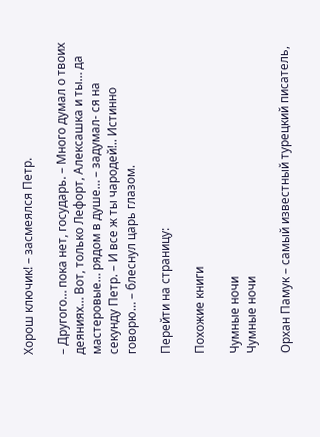Хорош ключик! – засмеялся Петр.

– Другого… пока нет, государь. – Много думал о твоих деяниях… Вот, только Лефорт, Алексашка и ты… да мастеровые… рядом в душе… – задумал- ся на секунду Петр. – И все ж ты чародей!.. Истинно говорю… – блеснул царь глазом.

Перейти на страницу:

Похожие книги

Чумные ночи
Чумные ночи

Орхан Памук – самый известный турецкий писатель,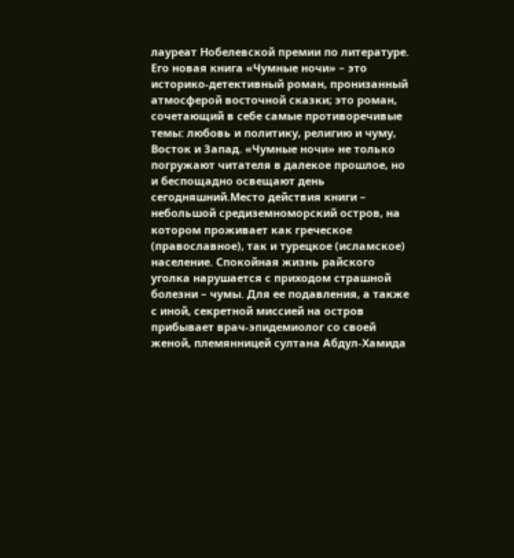лауреат Нобелевской премии по литературе. Его новая книга «Чумные ночи» – это историко-детективный роман, пронизанный атмосферой восточной сказки; это роман, сочетающий в себе самые противоречивые темы: любовь и политику, религию и чуму, Восток и Запад. «Чумные ночи» не только погружают читателя в далекое прошлое, но и беспощадно освещают день сегодняшний.Место действия книги – небольшой средиземноморский остров, на котором проживает как греческое (православное), так и турецкое (исламское) население. Спокойная жизнь райского уголка нарушается с приходом страшной болезни – чумы. Для ее подавления, а также с иной, секретной миссией на остров прибывает врач-эпидемиолог со своей женой, племянницей султана Абдул-Хамида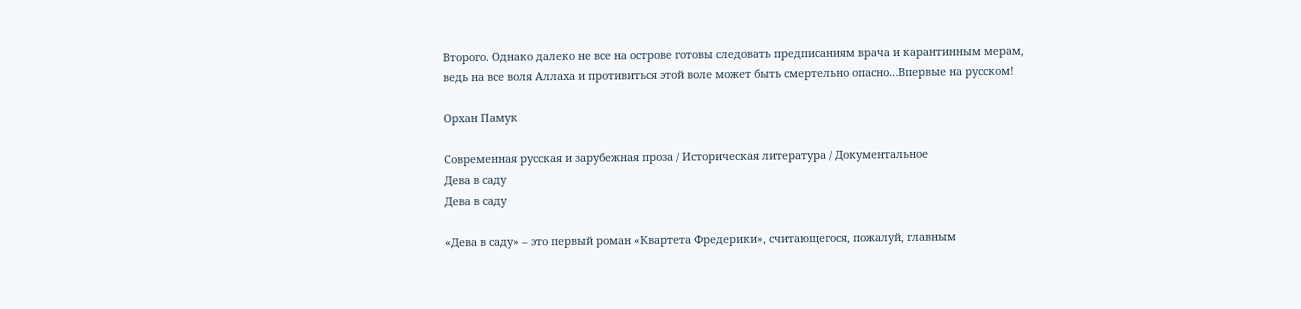Второго. Однако далеко не все на острове готовы следовать предписаниям врача и карантинным мерам, ведь на все воля Аллаха и противиться этой воле может быть смертельно опасно…Впервые на русском!

Орхан Памук

Современная русская и зарубежная проза / Историческая литература / Документальное
Дева в саду
Дева в саду

«Дева в саду» – это первый роман «Квартета Фредерики», считающегося, пожалуй, главным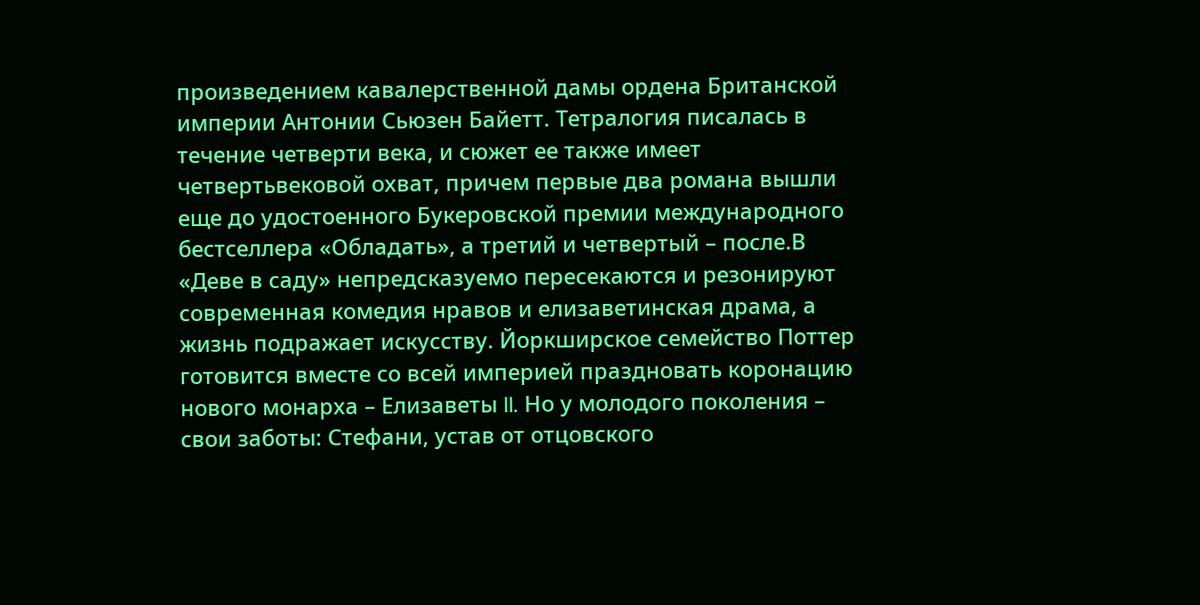произведением кавалерственной дамы ордена Британской империи Антонии Сьюзен Байетт. Тетралогия писалась в течение четверти века, и сюжет ее также имеет четвертьвековой охват, причем первые два романа вышли еще до удостоенного Букеровской премии международного бестселлера «Обладать», а третий и четвертый – после.В «Деве в саду» непредсказуемо пересекаются и резонируют современная комедия нравов и елизаветинская драма, а жизнь подражает искусству. Йоркширское семейство Поттер готовится вместе со всей империей праздновать коронацию нового монарха – Елизаветы II. Но у молодого поколения – свои заботы: Стефани, устав от отцовского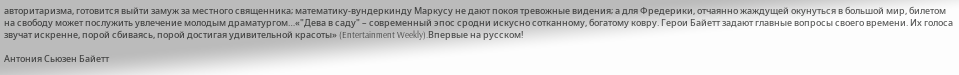авторитаризма, готовится выйти замуж за местного священника; математику-вундеркинду Маркусу не дают покоя тревожные видения; а для Фредерики, отчаянно жаждущей окунуться в большой мир, билетом на свободу может послужить увлечение молодым драматургом…«"Дева в саду" – современный эпос сродни искусно сотканному, богатому ковру. Герои Байетт задают главные вопросы своего времени. Их голоса звучат искренне, порой сбиваясь, порой достигая удивительной красоты» (Entertainment Weekly).Впервые на русском!

Антония Сьюзен Байетт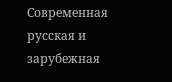Современная русская и зарубежная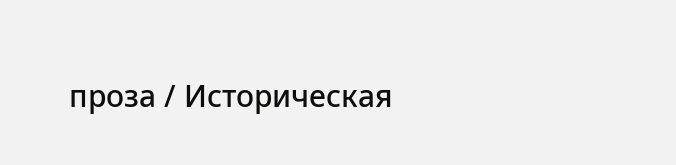проза / Историческая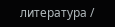литература /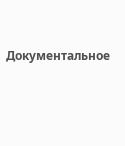Документальное